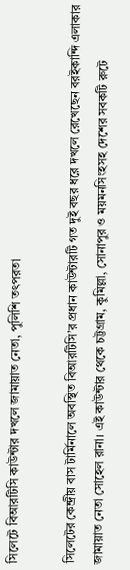সিলেটে বিআরটিসি কাউন্টার দখলে জামায়াত নেতা, পুলিশি তৎপরতা

সিলেটের কেন্দ্রীয় বাস টার্মিনালে অবস্থিত বিআরটিসি’র প্রধান কাউন্টারটি গত দুই বছর ধরে দখলে রেখেছেন বরইকান্দি এলাকার জামায়াত নেতা সোহেল রানা। এই কাউন্টার থেকে চট্টগ্রাম, কুমিল্লা, সোনাপুর ও ময়মনসিংহসহ দেশের সবকটি রুটে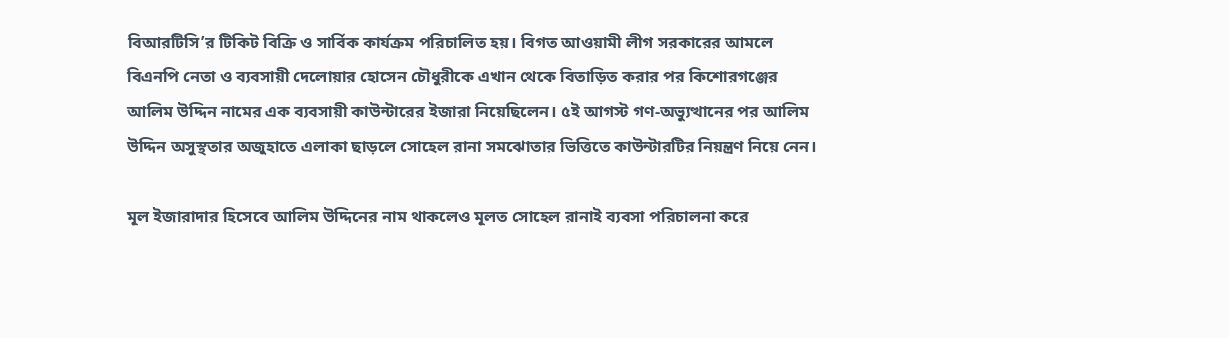বিআরটিসি’র টিকিট বিক্রি ও সার্বিক কার্যক্রম পরিচালিত হয়। বিগত আওয়ামী লীগ সরকারের আমলে বিএনপি নেতা ও ব্যবসায়ী দেলোয়ার হোসেন চৌধুরীকে এখান থেকে বিতাড়িত করার পর কিশোরগঞ্জের আলিম উদ্দিন নামের এক ব্যবসায়ী কাউন্টারের ইজারা নিয়েছিলেন। ৫ই আগস্ট গণ-অভ্যুত্থানের পর আলিম উদ্দিন অসুস্থতার অজুহাতে এলাকা ছাড়লে সোহেল রানা সমঝোতার ভিত্তিতে কাউন্টারটির নিয়ন্ত্রণ নিয়ে নেন।

মূল ইজারাদার হিসেবে আলিম উদ্দিনের নাম থাকলেও মূলত সোহেল রানাই ব্যবসা পরিচালনা করে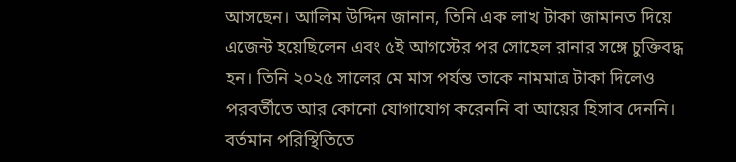আসছেন। আলিম উদ্দিন জানান, তিনি এক লাখ টাকা জামানত দিয়ে এজেন্ট হয়েছিলেন এবং ৫ই আগস্টের পর সোহেল রানার সঙ্গে চুক্তিবদ্ধ হন। তিনি ২০২৫ সালের মে মাস পর্যন্ত তাকে নামমাত্র টাকা দিলেও পরবর্তীতে আর কোনো যোগাযোগ করেননি বা আয়ের হিসাব দেননি। বর্তমান পরিস্থিতিতে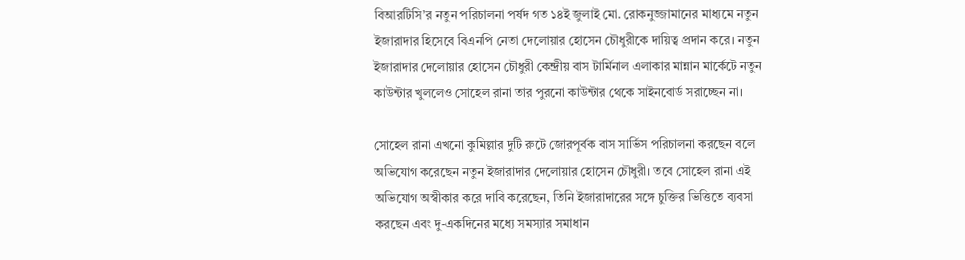বিআরটিসি’র নতুন পরিচালনা পর্ষদ গত ১৪ই জুলাই মো. রোকনুজ্জামানের মাধ্যমে নতুন ইজারাদার হিসেবে বিএনপি নেতা দেলোয়ার হোসেন চৌধুরীকে দায়িত্ব প্রদান করে। নতুন ইজারাদার দেলোয়ার হোসেন চৌধুরী কেন্দ্রীয় বাস টার্মিনাল এলাকার মান্নান মার্কেটে নতুন কাউন্টার খুললেও সোহেল রানা তার পুরনো কাউন্টার থেকে সাইনবোর্ড সরাচ্ছেন না।

সোহেল রানা এখনো কুমিল্লার দুটি রুটে জোরপূর্বক বাস সার্ভিস পরিচালনা করছেন বলে অভিযোগ করেছেন নতুন ইজারাদার দেলোয়ার হোসেন চৌধুরী। তবে সোহেল রানা এই অভিযোগ অস্বীকার করে দাবি করেছেন, তিনি ইজারাদারের সঙ্গে চুক্তির ভিত্তিতে ব্যবসা করছেন এবং দু-একদিনের মধ্যে সমস্যার সমাধান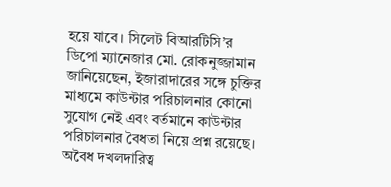হয়ে যাবে। সিলেট বিআরটিসি’র ডিপো ম্যানেজার মো. রোকনুজ্জামান জানিয়েছেন, ইজারাদারের সঙ্গে চুক্তির মাধ্যমে কাউন্টার পরিচালনার কোনো সুযোগ নেই এবং বর্তমানে কাউন্টার পরিচালনার বৈধতা নিয়ে প্রশ্ন রয়েছে। অবৈধ দখলদারিত্ব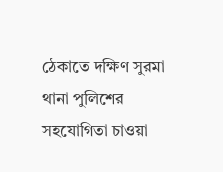ঠেকাতে দক্ষিণ সুরমা থানা পুলিশের সহযোগিতা চাওয়া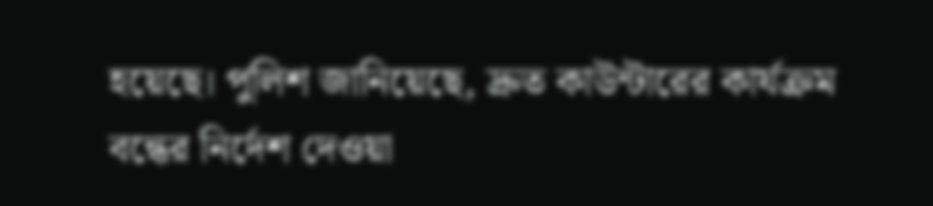হয়েছে। পুলিশ জানিয়েছে, দ্রুত কাউন্টারের কার্যক্রম বন্ধের নির্দেশ দেওয়া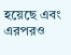হয়েছে এবং এরপরও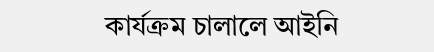কার্যক্রম চালালে আইনি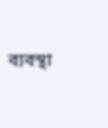ব্যবস্থা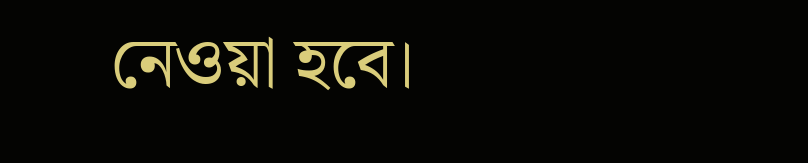নেওয়া হবে।